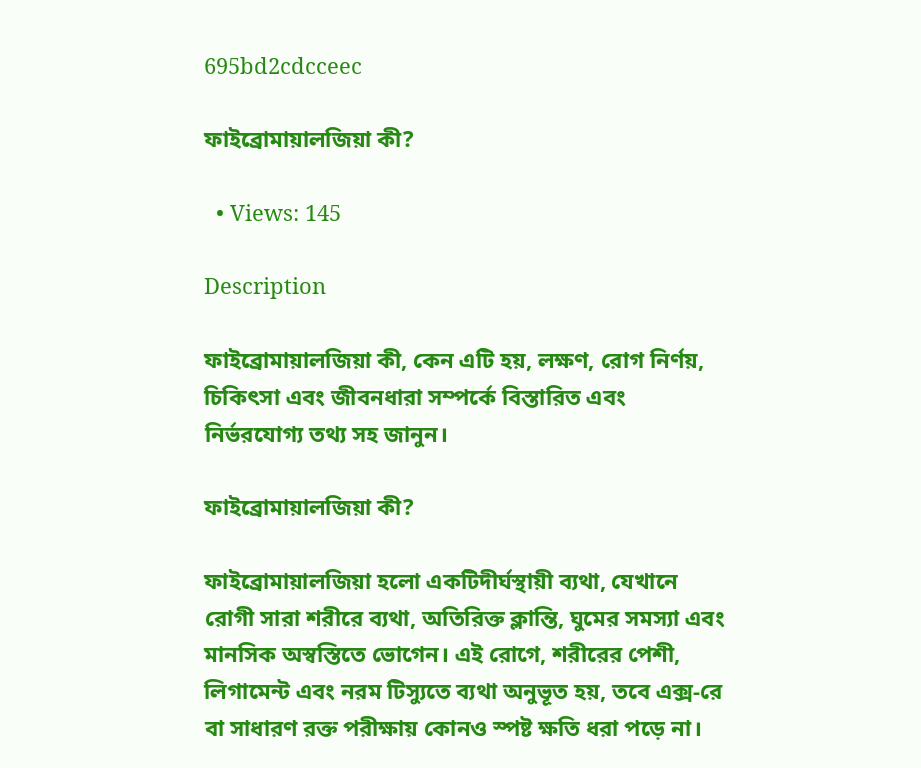695bd2cdcceec

ফাইব্রোমায়ালজিয়া কী?

  • Views: 145

Description

ফাইব্রোমায়ালজিয়া কী, কেন এটি হয়, লক্ষণ, রোগ নির্ণয়, চিকিৎসা এবং জীবনধারা সম্পর্কে বিস্তারিত এবং নির্ভরযোগ্য তথ্য সহ জানুন।

ফাইব্রোমায়ালজিয়া কী?

ফাইব্রোমায়ালজিয়া হলো একটিদীর্ঘস্থায়ী ব্যথা, যেখানে রোগী সারা শরীরে ব্যথা, অতিরিক্ত ক্লান্তি, ঘুমের সমস্যা এবং মানসিক অস্বস্তিতে ভোগেন। এই রোগে, শরীরের পেশী, লিগামেন্ট এবং নরম টিস্যুতে ব্যথা অনুভূত হয়, তবে এক্স-রে বা সাধারণ রক্ত পরীক্ষায় কোনও স্পষ্ট ক্ষতি ধরা পড়ে না।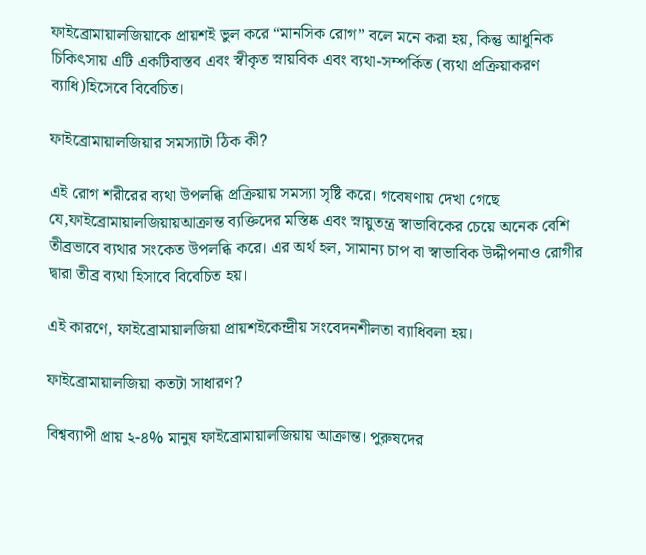ফাইব্রোমায়ালজিয়াকে প্রায়শই ভুল করে “মানসিক রোগ” বলে মনে করা হয়, কিন্তু আধুনিক চিকিৎসায় এটি একটিবাস্তব এবং স্বীকৃত স্নায়বিক এবং ব্যথা-সম্পর্কিত (ব্যথা প্রক্রিয়াকরণ ব্যাধি)হিসেবে বিবেচিত।

ফাইব্রোমায়ালজিয়ার সমস্যাটা ঠিক কী?

এই রোগ শরীরের ব্যথা উপলব্ধি প্রক্রিয়ায় সমস্যা সৃষ্টি করে। গবেষণায় দেখা গেছে যে,ফাইব্রোমায়ালজিয়ায়আক্রান্ত ব্যক্তিদের মস্তিষ্ক এবং স্নায়ুতন্ত্র স্বাভাবিকের চেয়ে অনেক বেশি তীব্রভাবে ব্যথার সংকেত উপলব্ধি করে। এর অর্থ হল, সামান্য চাপ বা স্বাভাবিক উদ্দীপনাও রোগীর দ্বারা তীব্র ব্যথা হিসাবে বিবেচিত হয়।

এই কারণে, ফাইব্রোমায়ালজিয়া প্রায়শইকেন্দ্রীয় সংবেদনশীলতা ব্যাধিবলা হয়।

ফাইব্রোমায়ালজিয়া কতটা সাধারণ?

বিশ্বব্যাপী প্রায় ২-৪% মানুষ ফাইব্রোমায়ালজিয়ায় আক্রান্ত। পুরুষদের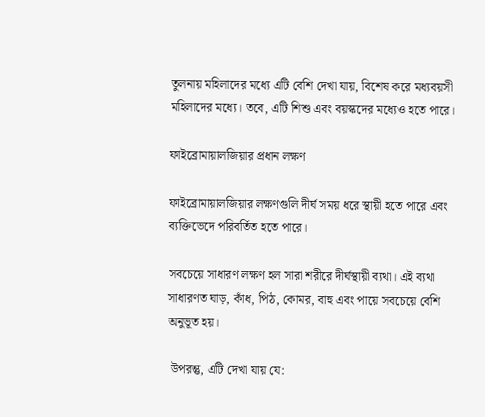তুলনায় মহিলাদের মধ্যে এটি বেশি দেখা যায়, বিশেষ করে মধ্যবয়সী মহিলাদের মধ্যে। তবে, এটি শিশু এবং বয়স্কদের মধ্যেও হতে পারে।

ফাইব্রোমায়ালজিয়ার প্রধান লক্ষণ

ফাইব্রোমায়ালজিয়ার লক্ষণগুলি দীর্ঘ সময় ধরে স্থায়ী হতে পারে এবং ব্যক্তিভেদে পরিবর্তিত হতে পারে।

সবচেয়ে সাধারণ লক্ষণ হল সারা শরীরে দীর্ঘস্থায়ী ব্যথা। এই ব্যথা সাধারণত ঘাড়, কাঁধ, পিঠ, কোমর, বাহু এবং পায়ে সবচেয়ে বেশি অনুভূত হয়।

 উপরন্তু, এটি দেখা যায় যে: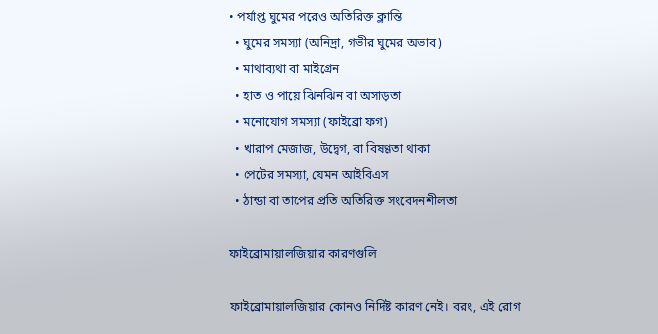• পর্যাপ্ত ঘুমের পরেও অতিরিক্ত ক্লান্তি
  • ঘুমের সমস্যা (অনিদ্রা, গভীর ঘুমের অভাব)
  • মাথাব্যথা বা মাইগ্রেন
  • হাত ও পায়ে ঝিনঝিন বা অসাড়তা
  • মনোযোগ সমস্যা (ফাইব্রো ফগ)
  • খারাপ মেজাজ, উদ্বেগ, বা বিষণ্ণতা থাকা
  • পেটের সমস্যা, যেমন আইবিএস
  • ঠান্ডা বা তাপের প্রতি অতিরিক্ত সংবেদনশীলতা

ফাইব্রোমায়ালজিয়ার কারণগুলি

ফাইব্রোমায়ালজিয়ার কোনও নির্দিষ্ট কারণ নেই। বরং, এই রোগ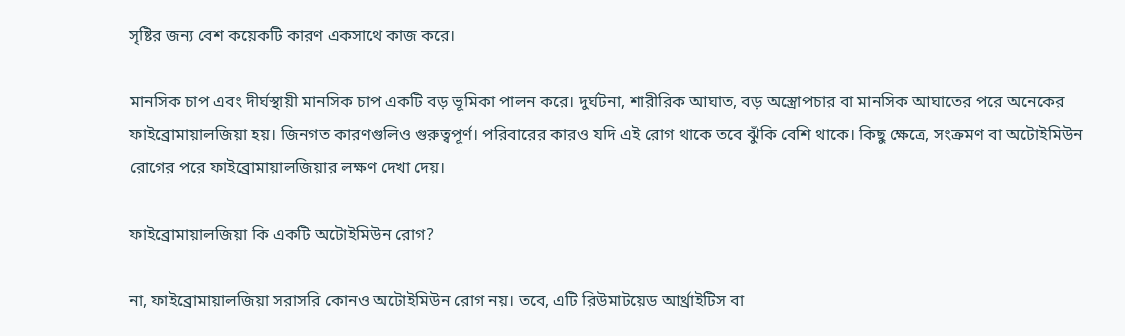সৃষ্টির জন্য বেশ কয়েকটি কারণ একসাথে কাজ করে।

মানসিক চাপ এবং দীর্ঘস্থায়ী মানসিক চাপ একটি বড় ভূমিকা পালন করে। দুর্ঘটনা, শারীরিক আঘাত, বড় অস্ত্রোপচার বা মানসিক আঘাতের পরে অনেকের ফাইব্রোমায়ালজিয়া হয়। জিনগত কারণগুলিও গুরুত্বপূর্ণ। পরিবারের কারও যদি এই রোগ থাকে তবে ঝুঁকি বেশি থাকে। কিছু ক্ষেত্রে, সংক্রমণ বা অটোইমিউন রোগের পরে ফাইব্রোমায়ালজিয়ার লক্ষণ দেখা দেয়।

ফাইব্রোমায়ালজিয়া কি একটি অটোইমিউন রোগ?

না, ফাইব্রোমায়ালজিয়া সরাসরি কোনও অটোইমিউন রোগ নয়। তবে, এটি রিউমাটয়েড আর্থ্রাইটিস বা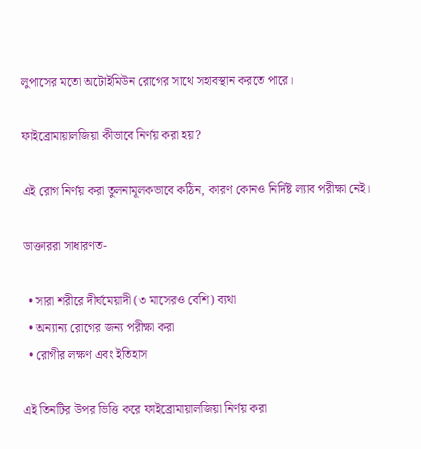লুপাসের মতো অটোইমিউন রোগের সাথে সহাবস্থান করতে পারে।

ফাইব্রোমায়ালজিয়া কীভাবে নির্ণয় করা হয়?

এই রোগ নির্ণয় করা তুলনামূলকভাবে কঠিন, কারণ কোনও নির্দিষ্ট ল্যাব পরীক্ষা নেই।

ডাক্তাররা সাধারণত-

  • সারা শরীরে দীর্ঘমেয়াদী (৩ মাসেরও বেশি) ব্যথা
  • অন্যান্য রোগের জন্য পরীক্ষা করা
  • রোগীর লক্ষণ এবং ইতিহাস

এই তিনটির উপর ভিত্তি করে ফাইব্রোমায়ালজিয়া নির্ণয় করা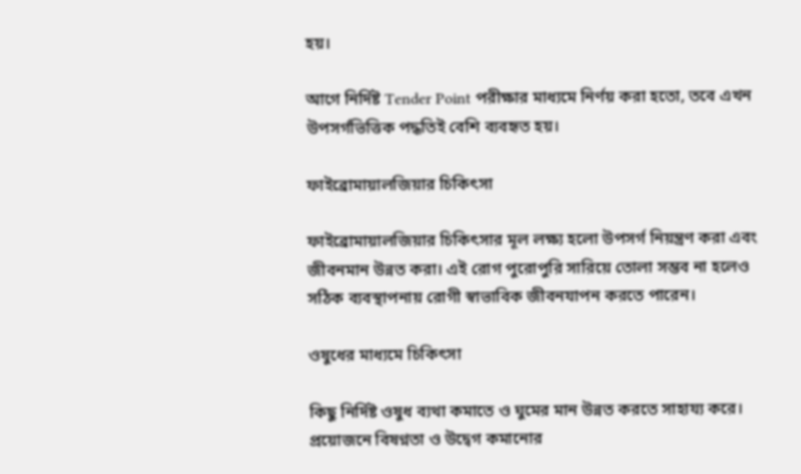হয়।

আগে নির্দিষ্ট Tender Point পরীক্ষার মাধ্যমে নির্ণয় করা হতো, তবে এখন উপসর্গভিত্তিক পদ্ধতিই বেশি ব্যবহৃত হয়।

ফাইব্রোমায়ালজিয়ার চিকিৎসা

ফাইব্রোমায়ালজিয়ার চিকিৎসার মূল লক্ষ্য হলো উপসর্গ নিয়ন্ত্রণ করা এবং জীবনমান উন্নত করা। এই রোগ পুরোপুরি সারিয়ে তোলা সম্ভব না হলেও সঠিক ব্যবস্থাপনায় রোগী স্বাভাবিক জীবনযাপন করতে পারেন।

ওষুধের মাধ্যমে চিকিৎসা

কিছু নির্দিষ্ট ওষুধ ব্যথা কমাতে ও ঘুমের মান উন্নত করতে সাহায্য করে। প্রয়োজনে বিষণ্নতা ও উদ্বেগ কমানোর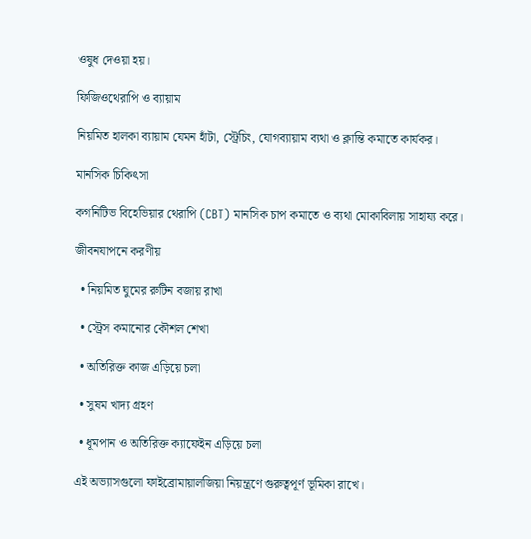ওষুধ দেওয়া হয়।

ফিজিওথেরাপি ও ব্যায়াম

নিয়মিত হালকা ব্যায়াম যেমন হাঁটা, স্ট্রেচিং, যোগব্যায়াম ব্যথা ও ক্লান্তি কমাতে কার্যকর।

মানসিক চিকিৎসা

কগনিটিভ বিহেভিয়ার থেরাপি (CBT) মানসিক চাপ কমাতে ও ব্যথা মোকাবিলায় সাহায্য করে।

জীবনযাপনে করণীয়

  • নিয়মিত ঘুমের রুটিন বজায় রাখা

  • স্ট্রেস কমানোর কৌশল শেখা

  • অতিরিক্ত কাজ এড়িয়ে চলা

  • সুষম খাদ্য গ্রহণ

  • ধূমপান ও অতিরিক্ত ক্যাফেইন এড়িয়ে চলা

এই অভ্যাসগুলো ফাইব্রোমায়ালজিয়া নিয়ন্ত্রণে গুরুত্বপূর্ণ ভূমিকা রাখে।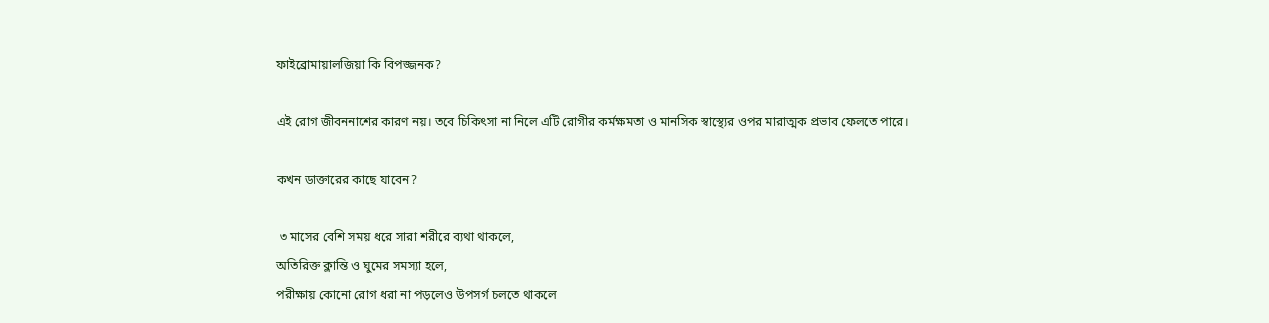ফাইব্রোমায়ালজিয়া কি বিপজ্জনক?

এই রোগ জীবননাশের কারণ নয়। তবে চিকিৎসা না নিলে এটি রোগীর কর্মক্ষমতা ও মানসিক স্বাস্থ্যের ওপর মারাত্মক প্রভাব ফেলতে পারে।

কখন ডাক্তারের কাছে যাবেন?

 ৩ মাসের বেশি সময় ধরে সারা শরীরে ব্যথা থাকলে,
অতিরিক্ত ক্লান্তি ও ঘুমের সমস্যা হলে,
পরীক্ষায় কোনো রোগ ধরা না পড়লেও উপসর্গ চলতে থাকলে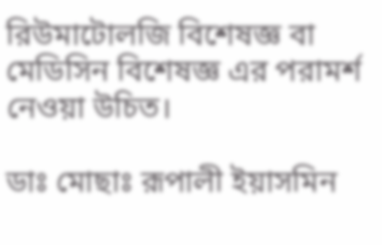রিউমাটোলজি বিশেষজ্ঞ বা মেডিসিন বিশেষজ্ঞ এর পরামর্শ নেওয়া উচিত।

ডাঃ মোছাঃ রূপালী ইয়াসমিন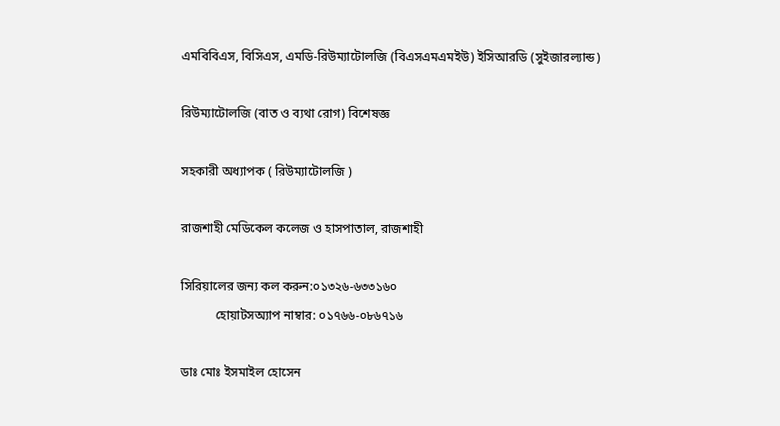এমবিবিএস, বিসিএস, এমডি-রিউম্যাটোলজি (বিএসএমএমইউ) ইসিআরডি (সুইজারল্যান্ড)

রিউম্যাটোলজি (বাত ও ব্যথা রোগ) বিশেষজ্ঞ

সহকারী অধ্যাপক ( রিউম্যাটোলজি )

রাজশাহী মেডিকেল কলেজ ও হাসপাতাল, রাজশাহী

সিরিয়ালের জন্য কল করুন:০১৩২৬-৬৩৩১৬০
           হোয়াটসঅ্যাপ নাম্বার: ০১৭৬৬-০৮৬৭১৬

ডাঃ মোঃ ইসমাইল হোসেন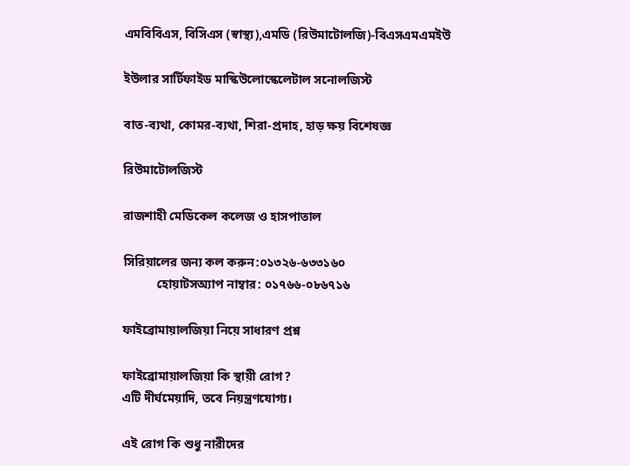এমবিবিএস, বিসিএস (স্বাস্থ্য),এমডি (রিউমাটোলজি)-বিএসএমএমইউ

ইউলার সার্টিফাইড মাস্কিউলোস্কেলেটাল সনোলজিস্ট

বাত-ব্যথা, কোমর-ব্যথা, শিরা-প্রদাহ, হাড় ক্ষয় বিশেষজ্ঞ

রিউমাটোলজিস্ট

রাজশাহী মেডিকেল কলেজ ও হাসপাতাল

সিরিয়ালের জন্য কল করুন:০১৩২৬-৬৩৩১৬০
           হোয়াটসঅ্যাপ নাম্বার: ০১৭৬৬-০৮৬৭১৬

ফাইব্রোমায়ালজিয়া নিয়ে সাধারণ প্রশ্ন

ফাইব্রোমায়ালজিয়া কি স্থায়ী রোগ?
এটি দীর্ঘমেয়াদি, তবে নিয়ন্ত্রণযোগ্য।

এই রোগ কি শুধু নারীদের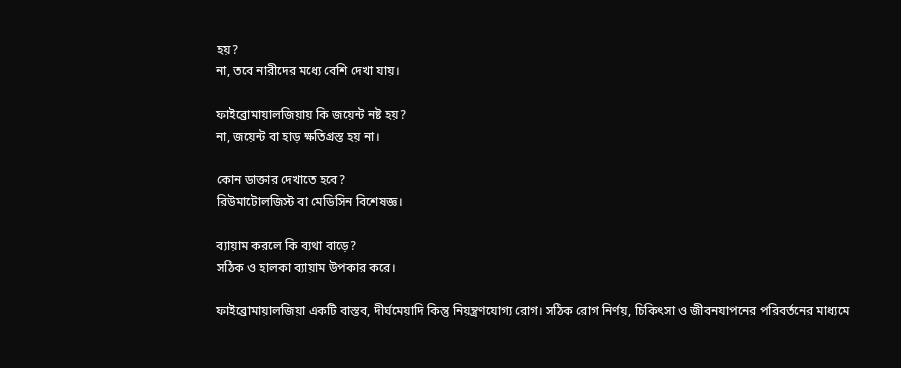হয়?
না, তবে নারীদের মধ্যে বেশি দেখা যায়।

ফাইব্রোমায়ালজিয়ায় কি জয়েন্ট নষ্ট হয়?
না, জয়েন্ট বা হাড় ক্ষতিগ্রস্ত হয় না।

কোন ডাক্তার দেখাতে হবে?
রিউমাটোলজিস্ট বা মেডিসিন বিশেষজ্ঞ।

ব্যায়াম করলে কি ব্যথা বাড়ে?
সঠিক ও হালকা ব্যায়াম উপকার করে।

ফাইব্রোমায়ালজিয়া একটি বাস্তব, দীর্ঘমেয়াদি কিন্তু নিয়ন্ত্রণযোগ্য রোগ। সঠিক রোগ নির্ণয়, চিকিৎসা ও জীবনযাপনের পরিবর্তনের মাধ্যমে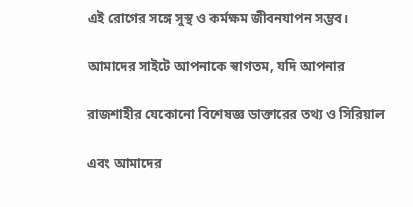এই রোগের সঙ্গে সুস্থ ও কর্মক্ষম জীবনযাপন সম্ভব।

আমাদের সাইটে আপনাকে স্বাগতম, যদি আপনার

রাজশাহীর যেকোনো বিশেষজ্ঞ ডাক্তারের তথ্য ও সিরিয়াল

এবং আমাদের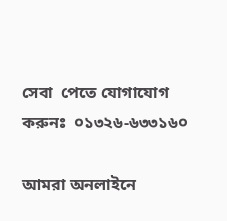সেবা  পেতে যোগাযোগ করুনঃ  ০১৩২৬-৬৩৩১৬০

আমরা অনলাইনে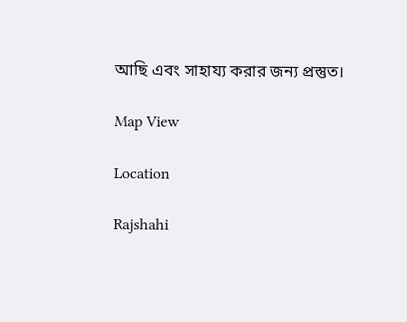আছি এবং সাহায্য করার জন্য প্রস্তুত।

Map View

Location

Rajshahi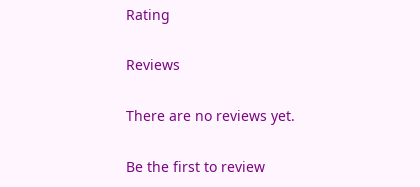Rating

Reviews

There are no reviews yet.

Be the first to review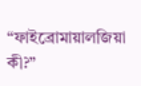“ফাইব্রোমায়ালজিয়া কী?”